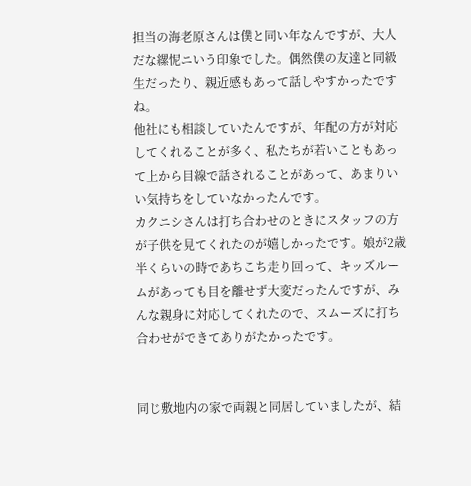担当の海老原さんは僕と同い年なんですが、大人だな縲怩ニいう印象でした。偶然僕の友達と同級生だったり、親近感もあって話しやすかったですね。
他社にも相談していたんですが、年配の方が対応してくれることが多く、私たちが若いこともあって上から目線で話されることがあって、あまりいい気持ちをしていなかったんです。
カクニシさんは打ち合わせのときにスタッフの方が子供を見てくれたのが嬉しかったです。娘が2歳半くらいの時であちこち走り回って、キッズルームがあっても目を離せず大変だったんですが、みんな親身に対応してくれたので、スムーズに打ち合わせができてありがたかったです。


同じ敷地内の家で両親と同居していましたが、結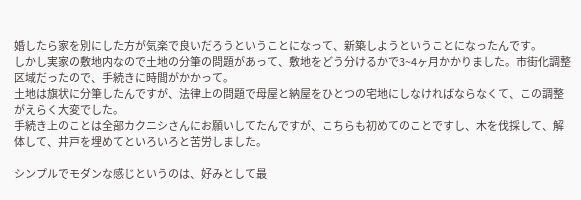婚したら家を別にした方が気楽で良いだろうということになって、新築しようということになったんです。
しかし実家の敷地内なので土地の分筆の問題があって、敷地をどう分けるかで3~4ヶ月かかりました。市街化調整区域だったので、手続きに時間がかかって。
土地は旗状に分筆したんですが、法律上の問題で母屋と納屋をひとつの宅地にしなければならなくて、この調整がえらく大変でした。
手続き上のことは全部カクニシさんにお願いしてたんですが、こちらも初めてのことですし、木を伐採して、解体して、井戸を埋めてといろいろと苦労しました。

シンプルでモダンな感じというのは、好みとして最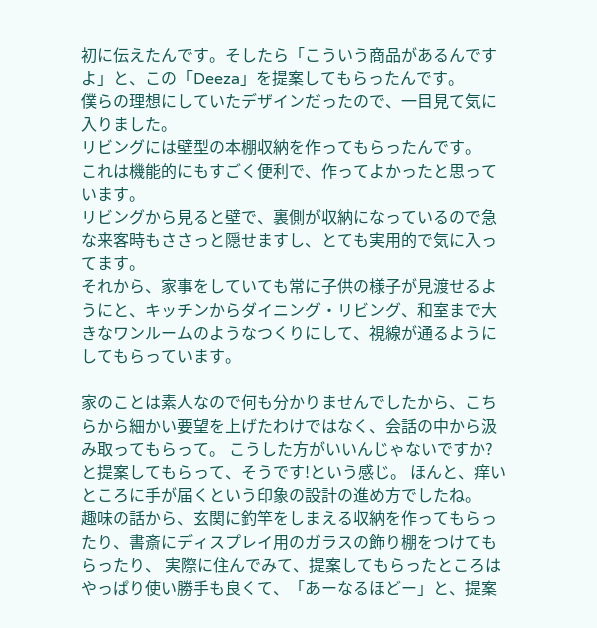初に伝えたんです。そしたら「こういう商品があるんですよ」と、この「Deeza」を提案してもらったんです。
僕らの理想にしていたデザインだったので、一目見て気に入りました。
リビングには壁型の本棚収納を作ってもらったんです。
これは機能的にもすごく便利で、作ってよかったと思っています。
リビングから見ると壁で、裏側が収納になっているので急な来客時もささっと隠せますし、とても実用的で気に入ってます。
それから、家事をしていても常に子供の様子が見渡せるようにと、キッチンからダイニング・リビング、和室まで大きなワンルームのようなつくりにして、視線が通るようにしてもらっています。

家のことは素人なので何も分かりませんでしたから、こちらから細かい要望を上げたわけではなく、会話の中から汲み取ってもらって。 こうした方がいいんじゃないですか?と提案してもらって、そうです!という感じ。 ほんと、痒いところに手が届くという印象の設計の進め方でしたね。
趣味の話から、玄関に釣竿をしまえる収納を作ってもらったり、書斎にディスプレイ用のガラスの飾り棚をつけてもらったり、 実際に住んでみて、提案してもらったところはやっぱり使い勝手も良くて、「あーなるほどー」と、提案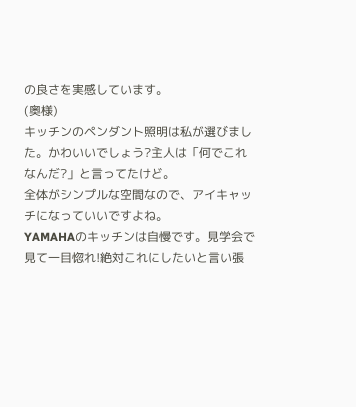の良さを実感しています。
(奥様)
キッチンのペンダント照明は私が選びました。かわいいでしょう?主人は「何でこれなんだ?」と言ってたけど。
全体がシンプルな空間なので、アイキャッチになっていいですよね。
YAMAHAのキッチンは自慢です。見学会で見て一目惚れ!絶対これにしたいと言い張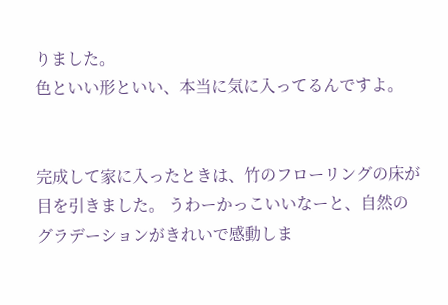りました。
色といい形といい、本当に気に入ってるんですよ。


完成して家に入ったときは、竹のフローリングの床が目を引きました。 うわーかっこいいなーと、自然のグラデーションがきれいで感動しま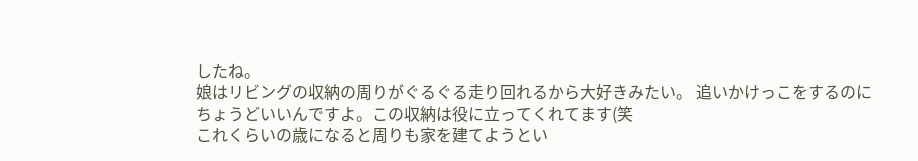したね。
娘はリビングの収納の周りがぐるぐる走り回れるから大好きみたい。 追いかけっこをするのにちょうどいいんですよ。この収納は役に立ってくれてます(笑
これくらいの歳になると周りも家を建てようとい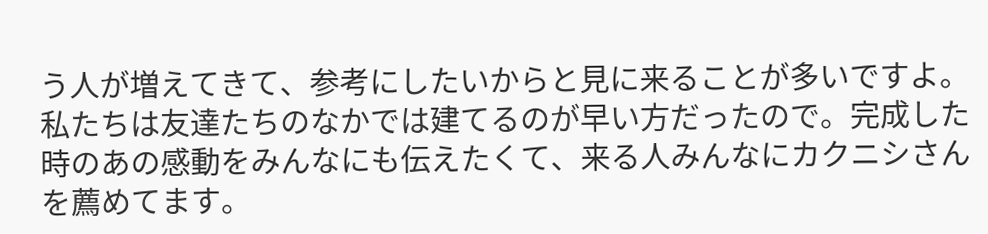う人が増えてきて、参考にしたいからと見に来ることが多いですよ。
私たちは友達たちのなかでは建てるのが早い方だったので。完成した時のあの感動をみんなにも伝えたくて、来る人みんなにカクニシさんを薦めてます。